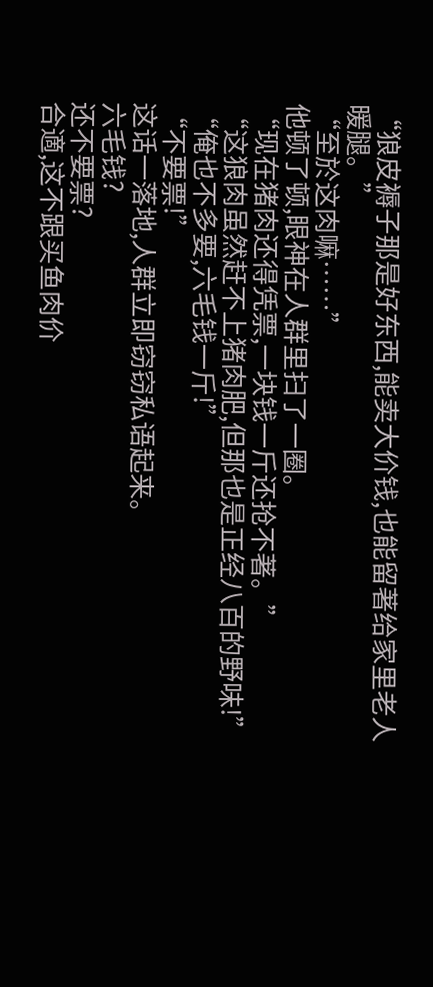“狼皮褥子那是好东西,能卖大价钱,也能留著给家里老人暖腿。”
“至於这肉嘛……”
他顿了顿,眼神在人群里扫了一圈。
“现在猪肉还得凭票,一块钱一斤还抢不著。”
“这狼肉虽然赶不上猪肉肥,但那也是正经八百的野味!”
“俺也不多要,六毛钱一斤!”
“不要票!”
这话一落地,人群立即窃窃私语起来。
六毛钱?
还不要票?
合適,这不跟买鱼肉价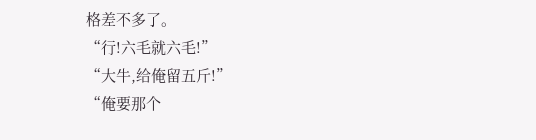格差不多了。
“行!六毛就六毛!”
“大牛,给俺留五斤!”
“俺要那个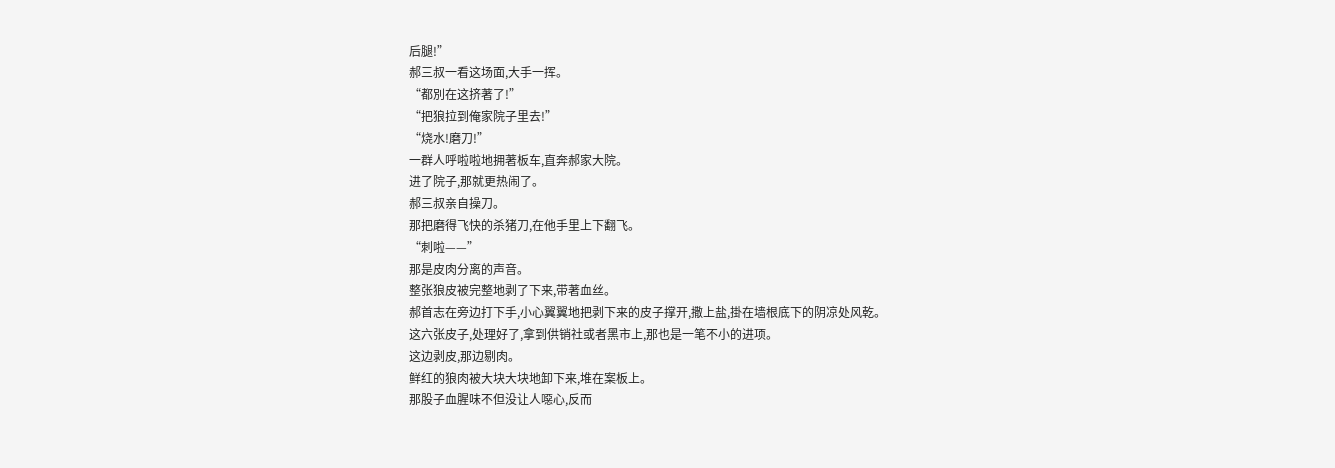后腿!”
郝三叔一看这场面,大手一挥。
“都別在这挤著了!”
“把狼拉到俺家院子里去!”
“烧水!磨刀!”
一群人呼啦啦地拥著板车,直奔郝家大院。
进了院子,那就更热闹了。
郝三叔亲自操刀。
那把磨得飞快的杀猪刀,在他手里上下翻飞。
“刺啦——”
那是皮肉分离的声音。
整张狼皮被完整地剥了下来,带著血丝。
郝首志在旁边打下手,小心翼翼地把剥下来的皮子撑开,撒上盐,掛在墙根底下的阴凉处风乾。
这六张皮子,处理好了,拿到供销社或者黑市上,那也是一笔不小的进项。
这边剥皮,那边剔肉。
鲜红的狼肉被大块大块地卸下来,堆在案板上。
那股子血腥味不但没让人噁心,反而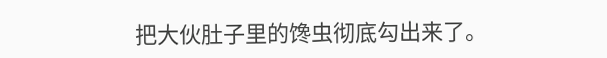把大伙肚子里的馋虫彻底勾出来了。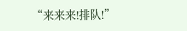“来来来!排队!”